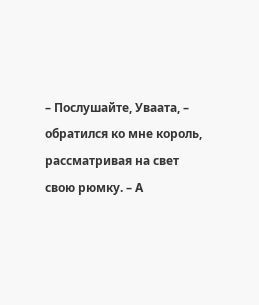– Послушайте, Уваата, – обратился ко мне король, рассматривая на свет свою рюмку. – А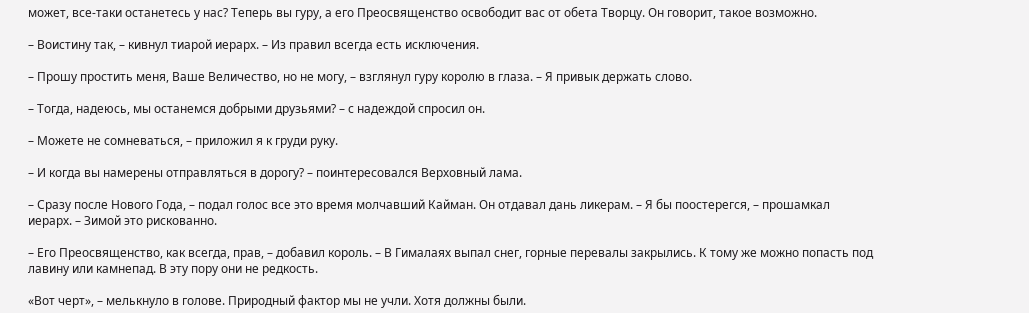может, все-таки останетесь у нас? Теперь вы гуру, а его Преосвященство освободит вас от обета Творцу. Он говорит, такое возможно.

– Воистину так, – кивнул тиарой иерарх. – Из правил всегда есть исключения.

– Прошу простить меня, Ваше Величество, но не могу, – взглянул гуру королю в глаза. – Я привык держать слово.

– Тогда, надеюсь, мы останемся добрыми друзьями? – с надеждой спросил он.

– Можете не сомневаться, – приложил я к груди руку.

– И когда вы намерены отправляться в дорогу? – поинтересовался Верховный лама.

– Сразу после Нового Года, – подал голос все это время молчавший Кайман. Он отдавал дань ликерам. – Я бы поостерегся, – прошамкал иерарх. – Зимой это рискованно.

– Его Преосвященство, как всегда, прав, – добавил король. – В Гималаях выпал снег, горные перевалы закрылись. К тому же можно попасть под лавину или камнепад. В эту пору они не редкость.

«Вот черт», – мелькнуло в голове. Природный фактор мы не учли. Хотя должны были.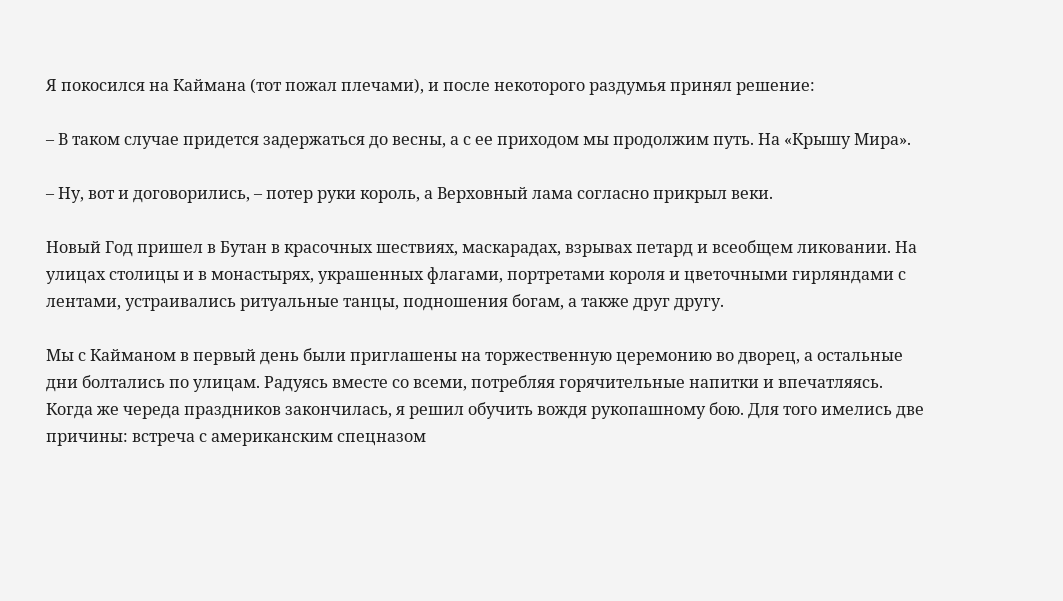Я покосился на Каймана (тот пожал плечами), и после некоторого раздумья принял решение:

– В таком случае придется задержаться до весны, а с ее приходом мы продолжим путь. На «Крышу Мира».

– Ну, вот и договорились, – потер руки король, а Верховный лама согласно прикрыл веки.

Новый Год пришел в Бутан в красочных шествиях, маскарадах, взрывах петард и всеобщем ликовании. На улицах столицы и в монастырях, украшенных флагами, портретами короля и цветочными гирляндами с лентами, устраивались ритуальные танцы, подношения богам, а также друг другу.

Мы с Кайманом в первый день были приглашены на торжественную церемонию во дворец, а остальные дни болтались по улицам. Радуясь вместе со всеми, потребляя горячительные напитки и впечатляясь. Когда же череда праздников закончилась, я решил обучить вождя рукопашному бою. Для того имелись две причины: встреча с американским спецназом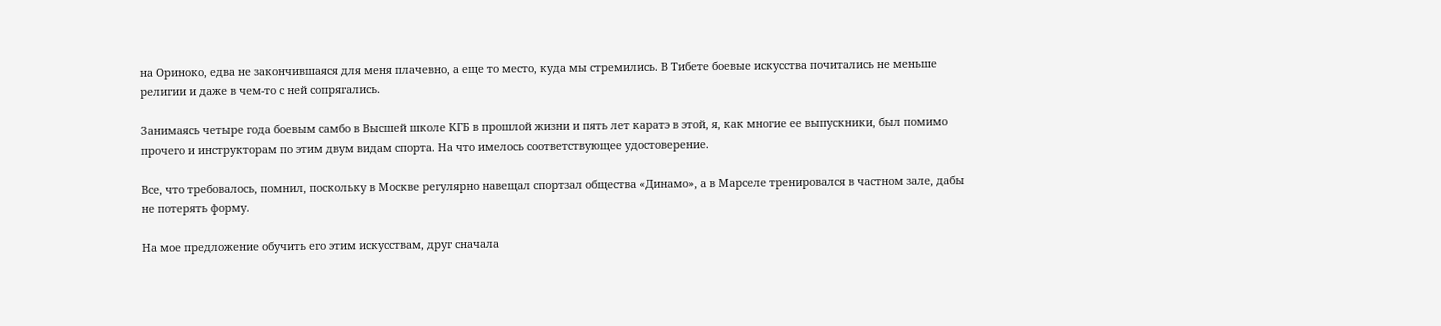на Ориноко, едва не закончившаяся для меня плачевно, а еще то место, куда мы стремились. В Тибете боевые искусства почитались не меньше религии и даже в чем-то с ней сопрягались.

Занимаясь четыре года боевым самбо в Высшей школе КГБ в прошлой жизни и пять лет каратэ в этой, я, как многие ее выпускники, был помимо прочего и инструкторам по этим двум видам спорта. На что имелось соответствующее удостоверение.

Все, что требовалось, помнил, поскольку в Москве регулярно навещал спортзал общества «Динамо», а в Марселе тренировался в частном зале, дабы не потерять форму.

На мое предложение обучить его этим искусствам, друг сначала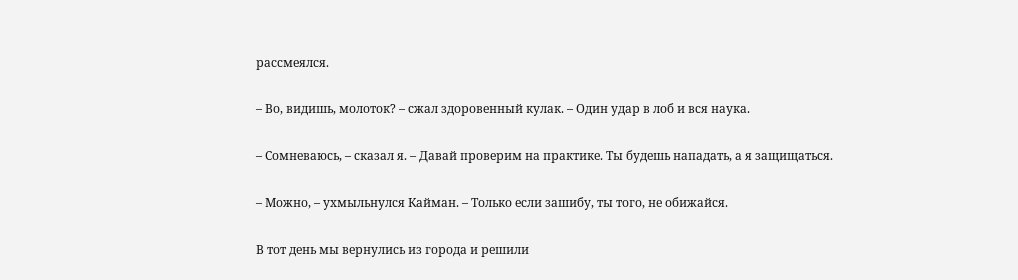рассмеялся.

– Во, видишь, молоток? – сжал здоровенный кулак. – Один удар в лоб и вся наука.

– Сомневаюсь, – сказал я. – Давай проверим на практике. Ты будешь нападать, а я защищаться.

– Можно, – ухмыльнулся Кайман. – Только если зашибу, ты того, не обижайся.

В тот день мы вернулись из города и решили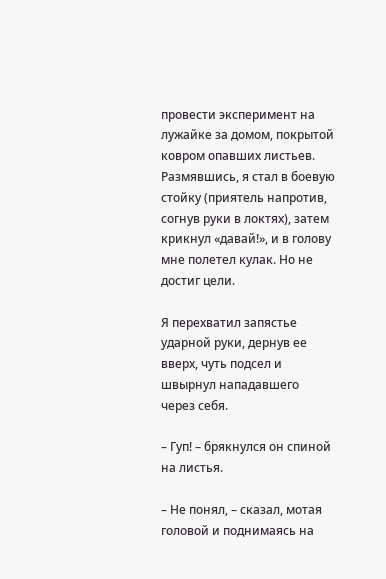провести эксперимент на лужайке за домом, покрытой ковром опавших листьев. Размявшись, я стал в боевую стойку (приятель напротив, согнув руки в локтях), затем крикнул «давай!», и в голову мне полетел кулак. Но не достиг цели.

Я перехватил запястье ударной руки, дернув ее вверх, чуть подсел и швырнул нападавшего через себя.

– Гуп! – брякнулся он спиной на листья.

– Не понял, – сказал, мотая головой и поднимаясь на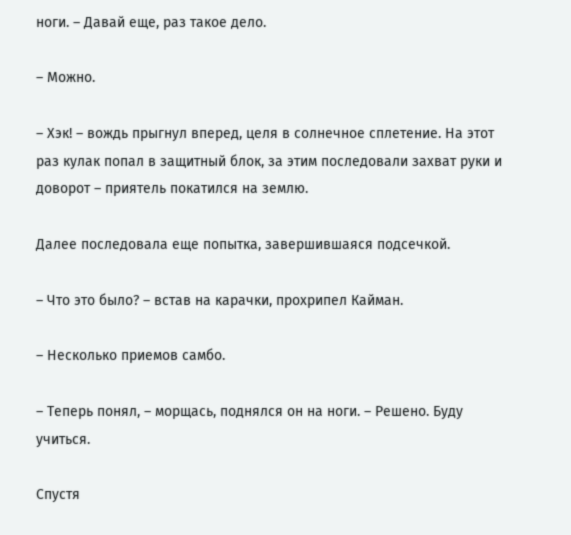ноги. – Давай еще, раз такое дело.

– Можно.

– Хэк! – вождь прыгнул вперед, целя в солнечное сплетение. На этот раз кулак попал в защитный блок, за этим последовали захват руки и доворот – приятель покатился на землю.

Далее последовала еще попытка, завершившаяся подсечкой.

– Что это было? – встав на карачки, прохрипел Кайман.

– Несколько приемов самбо.

– Теперь понял, – морщась, поднялся он на ноги. – Решено. Буду учиться.

Спустя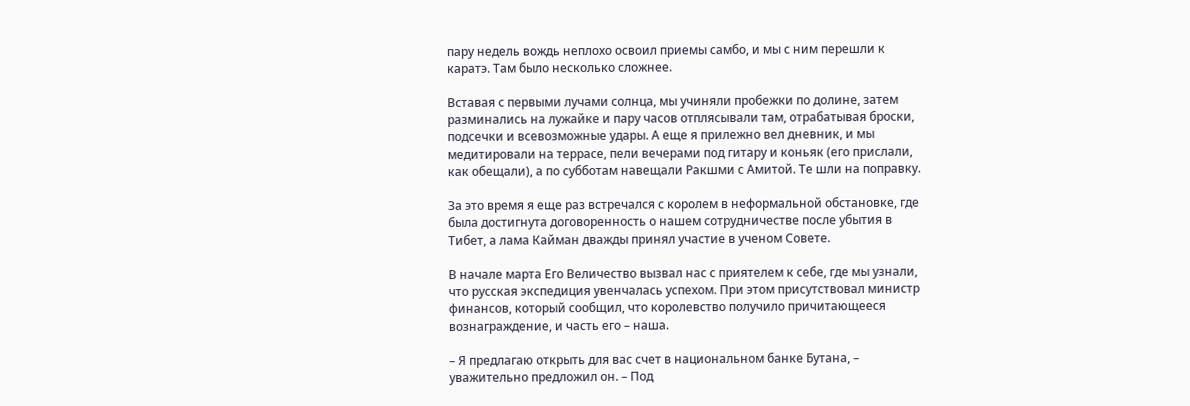пару недель вождь неплохо освоил приемы самбо, и мы с ним перешли к каратэ. Там было несколько сложнее.

Вставая с первыми лучами солнца, мы учиняли пробежки по долине, затем разминались на лужайке и пару часов отплясывали там, отрабатывая броски, подсечки и всевозможные удары. А еще я прилежно вел дневник, и мы медитировали на террасе, пели вечерами под гитару и коньяк (его прислали, как обещали), а по субботам навещали Ракшми с Амитой. Те шли на поправку.

За это время я еще раз встречался с королем в неформальной обстановке, где была достигнута договоренность о нашем сотрудничестве после убытия в Тибет, а лама Кайман дважды принял участие в ученом Совете.

В начале марта Его Величество вызвал нас с приятелем к себе, где мы узнали, что русская экспедиция увенчалась успехом. При этом присутствовал министр финансов, который сообщил, что королевство получило причитающееся вознаграждение, и часть его – наша.

– Я предлагаю открыть для вас счет в национальном банке Бутана, – уважительно предложил он. – Под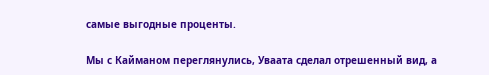самые выгодные проценты.

Мы с Кайманом переглянулись, Уваата сделал отрешенный вид, а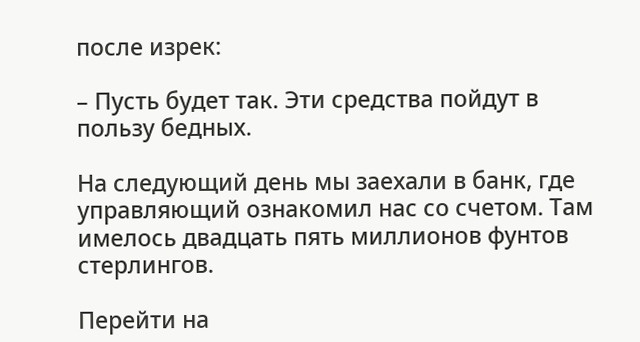после изрек:

– Пусть будет так. Эти средства пойдут в пользу бедных.

На следующий день мы заехали в банк, где управляющий ознакомил нас со счетом. Там имелось двадцать пять миллионов фунтов стерлингов.

Перейти на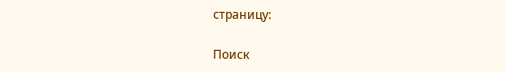страницу:

Поиск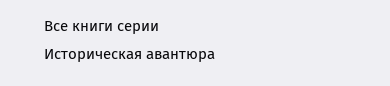Все книги серии Историческая авантюра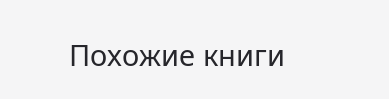Похожие книги